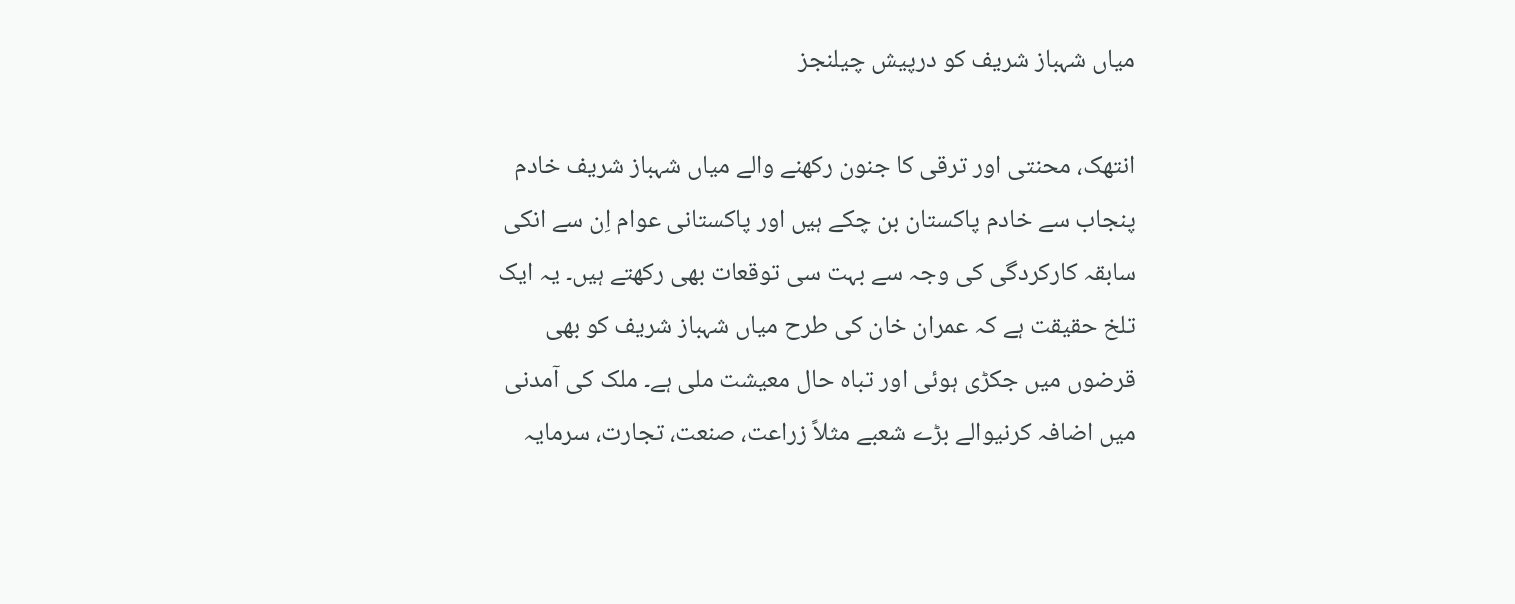میاں شہباز شریف کو درپیش چیلنجز

انتھک، محنتی اور ترقی کا جنون رکھنے والے میاں شہباز شریف خادم پنجاب سے خادم پاکستان بن چکے ہیں اور پاکستانی عوام اِن سے انکی سابقہ کارکردگی کی وجہ سے بہت سی توقعات بھی رکھتے ہیں۔ یہ ایک تلخ حقیقت ہے کہ عمران خان کی طرح میاں شہباز شریف کو بھی قرضوں میں جکڑی ہوئی اور تباہ حال معیشت ملی ہے۔ ملک کی آمدنی میں اضافہ کرنیوالے بڑے شعبے مثلاً زراعت، صنعت، تجارت، سرمایہ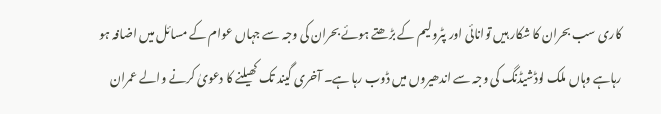کاری سب بحران کا شکار ہیں توانائی اور پٹرولیم کے بڑھتے ہوئے بحران کی وجہ سے جہاں عوام کے مسائل میں اضافہ ہو رہاہے وہاں ملک لوڈشیڈنگ کی وجہ سے اندھیروں میں ڈوب رہا ہے۔ آخری گیند تک کھیلنے کا دعویٰ کرنے والے عمران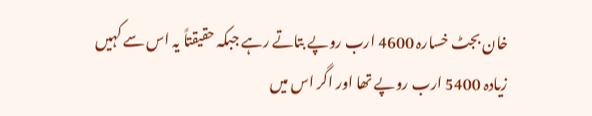خان بجٹ خسارہ 4600 ارب روپے بتاتے رہے جبکہ حقیقتاً یہ اس سے کہیں زیادہ 5400 ارب روپے تھا اور اگر اس میں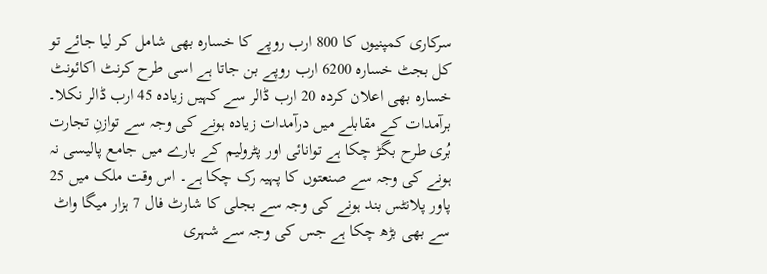سرکاری کمپنیوں کا 800 ارب روپے کا خسارہ بھی شامل کر لیا جائے تو کل بجٹ خسارہ 6200 ارب روپے بن جاتا ہے اسی طرح کرنٹ اکائونٹ خسارہ بھی اعلان کردہ 20 ارب ڈالر سے کہیں زیادہ 45 ارب ڈالر نکلا۔ برآمدات کے مقابلے میں درآمدات زیادہ ہونے کی وجہ سے توازنِ تجارت بُری طرح بگڑ چکا ہے توانائی اور پٹرولیم کے بارے میں جامع پالیسی نہ ہونے کی وجہ سے صنعتوں کا پہیہ رک چکا ہے۔ اس وقت ملک میں 25 پاور پلانٹس بند ہونے کی وجہ سے بجلی کا شارٹ فال 7 ہزار میگا واٹ سے بھی بڑھ چکا ہے جس کی وجہ سے شہری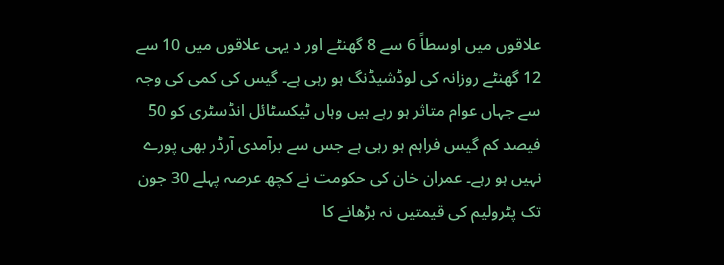علاقوں میں اوسطاً 6 سے 8 گھنٹے اور د یہی علاقوں میں 10 سے 12 گھنٹے روزانہ کی لوڈشیڈنگ ہو رہی ہے۔ گیس کی کمی کی وجہ سے جہاں عوام متاثر ہو رہے ہیں وہاں ٹیکسٹائل انڈسٹری کو 50 فیصد کم گیس فراہم ہو رہی ہے جس سے برآمدی آرڈر بھی پورے نہیں ہو رہے۔ عمران خان کی حکومت نے کچھ عرصہ پہلے 30 جون تک پٹرولیم کی قیمتیں نہ بڑھانے کا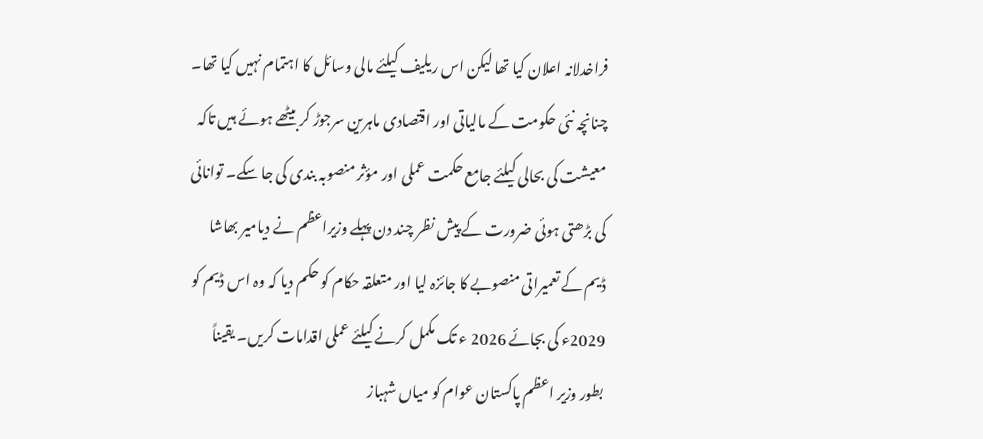فراخدلانہ اعلان کیا تھا لیکن اس ریلیف کیلئے مالی وسائل کا اہتمام نہیں کیا تھا۔ چنانچہ نئی حکومت کے مالیاتی اور اقتصادی ماہرین سرجوڑ کر بیٹھے ہوئے ہیں تاکہ معیشت کی بحالی کیلئے جامع حکمت عملی اور مؤثر منصوبہ بندی کی جا سکے۔ توانائی کی بڑھتی ہوئی ضرورت کے پیش نظر چند دن پہلے وزیراعظم نے دیامیر بھاشا ڈیم کے تعمیراتی منصوبے کا جائزہ لیا اور متعلقہ حکام کو حکم دیا کہ وہ اس ڈیم کو 2029ء کی بجائے 2026 ء تک مکمل کرنے کیلئے عملی اقدامات کریں۔ یقیناً بطور وزیر اعظم پاکستان عوام کو میاں شہباز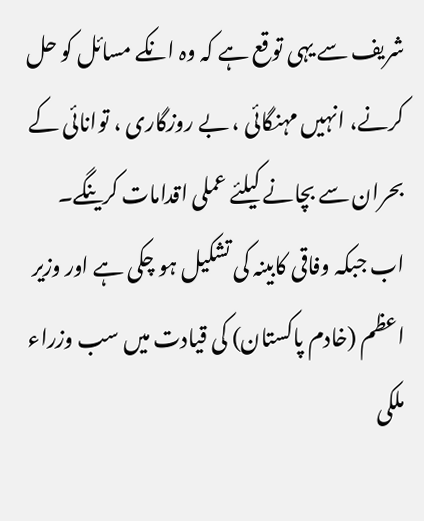شریف سے یہی توقع ہے کہ وہ انکے مسائل کو حل کرنے، انہیں مہنگائی ، بے روزگاری ، توانائی کے بحران سے بچانے کیلئے عملی اقدامات کرینگے۔ اب جبکہ وفاقی کابینہ کی تشکیل ہو چکی ہے اور وزیر اعظم (خادم پاکستان) کی قیادت میں سب وزراء ملکی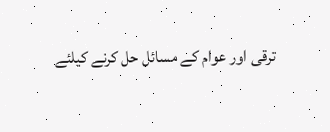ترقی اور عوام کے مسائل حل کرنے کیلئے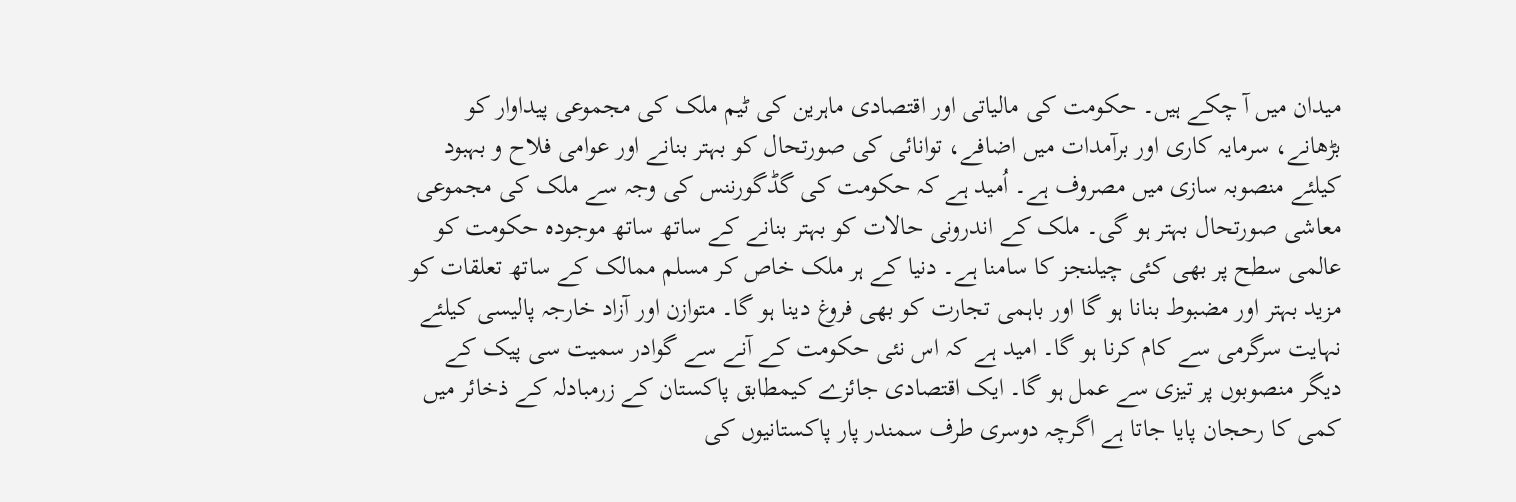میدان میں آ چکے ہیں۔ حکومت کی مالیاتی اور اقتصادی ماہرین کی ٹیم ملک کی مجموعی پیداوار کو بڑھانے، سرمایہ کاری اور برآمدات میں اضافے، توانائی کی صورتحال کو بہتر بنانے اور عوامی فلاح و بہبود کیلئے منصوبہ سازی میں مصروف ہے۔ اُمید ہے کہ حکومت کی گڈگورننس کی وجہ سے ملک کی مجموعی معاشی صورتحال بہتر ہو گی۔ ملک کے اندرونی حالات کو بہتر بنانے کے ساتھ ساتھ موجودہ حکومت کو عالمی سطح پر بھی کئی چیلنجز کا سامنا ہے۔ دنیا کے ہر ملک خاص کر مسلم ممالک کے ساتھ تعلقات کو مزید بہتر اور مضبوط بنانا ہو گا اور باہمی تجارت کو بھی فروغ دینا ہو گا۔ متوازن اور آزاد خارجہ پالیسی کیلئے نہایت سرگرمی سے کام کرنا ہو گا۔ امید ہے کہ اس نئی حکومت کے آنے سے گوادر سمیت سی پیک کے دیگر منصوبوں پر تیزی سے عمل ہو گا۔ ایک اقتصادی جائزے کیمطابق پاکستان کے زرمبادلہ کے ذخائر میں کمی کا رحجان پایا جاتا ہے اگرچہ دوسری طرف سمندر پار پاکستانیوں کی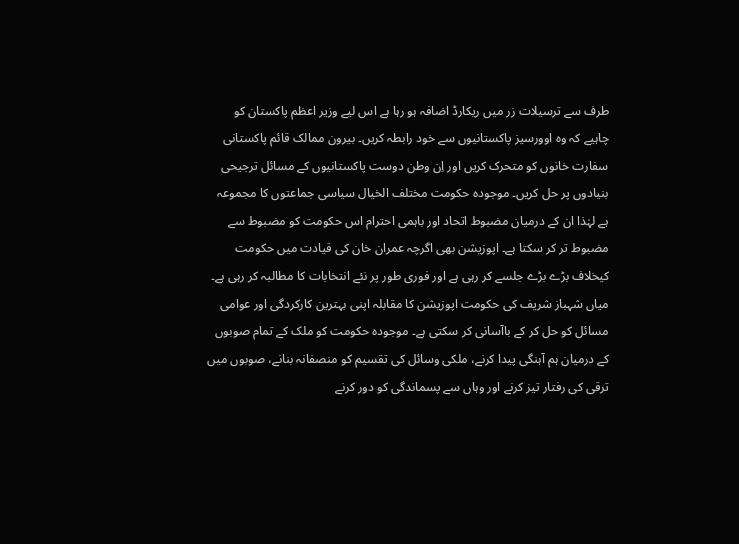طرف سے ترسیلات زر میں ریکارڈ اضافہ ہو رہا ہے اس لیے وزیر اعظم پاکستان کو چاہیے کہ وہ اوورسیز پاکستانیوں سے خود رابطہ کریں۔ بیرون ممالک قائم پاکستانی سفارت خانوں کو متحرک کریں اور اِن وطن دوست پاکستانیوں کے مسائل ترجیحی بنیادوں پر حل کریں۔ موجودہ حکومت مختلف الخیال سیاسی جماعتوں کا مجموعہ ہے لہٰذا ان کے درمیان مضبوط اتحاد اور باہمی احترام اس حکومت کو مضبوط سے مضبوط تر کر سکتا ہے۔ اپوزیشن بھی اگرچہ عمران خان کی قیادت میں حکومت کیخلاف بڑے بڑے جلسے کر رہی ہے اور فوری طور پر نئے انتخابات کا مطالبہ کر رہی ہے۔ میاں شہباز شریف کی حکومت اپوزیشن کا مقابلہ اپنی بہترین کارکردگی اور عوامی مسائل کو حل کر کے باآسانی کر سکتی ہے۔ موجودہ حکومت کو ملک کے تمام صوبوں کے درمیان ہم آہنگی پیدا کرنے، ملکی وسائل کی تقسیم کو منصفانہ بنانے، صوبوں میں ترقی کی رفتار تیز کرنے اور وہاں سے پسماندگی کو دور کرنے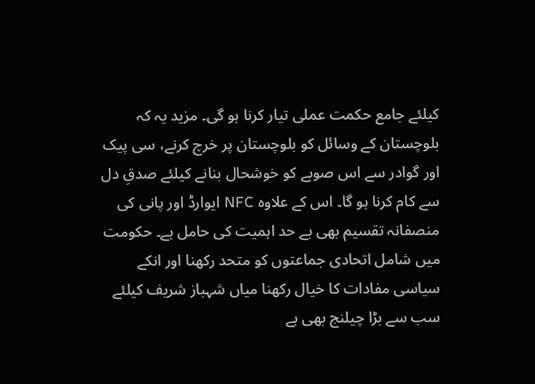کیلئے جامع حکمت عملی تیار کرنا ہو گی۔ مزید یہ کہ بلوچستان کے وسائل کو بلوچستان پر خرچ کرنے، سی پیک اور گوادر سے اس صوبے کو خوشحال بنانے کیلئے صدقِ دل سے کام کرنا ہو گا۔ اس کے علاوہ NFC ایوارڈ اور پانی کی منصفانہ تقسیم بھی بے حد اہمیت کی حامل ہے۔ حکومت میں شامل اتحادی جماعتوں کو متحد رکھنا اور انکے سیاسی مفادات کا خیال رکھنا میاں شہباز شریف کیلئے سب سے بڑا چیلنج بھی ہے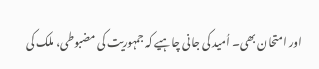اور امتحان بھی۔ اُمید کی جانی چاہیے کہ جمہوریت کی مضبوطی، ملک کی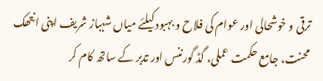ترقی و خوشحالی اور عوام کی فلاح و بہبود کیلئے میاں شہباز شریف اپنی انتھک محنت، جامع حکمت عملی، گڈ گورننس اور تدبر کے ساتھ کام کر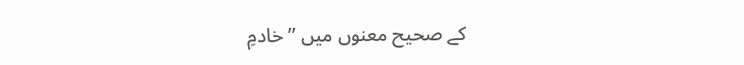کے صحیح معنوں میں ’’خادمِ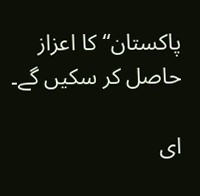پاکستان‘‘ کا اعزاز حاصل کر سکیں گے۔

ای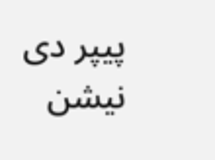پیپر دی نیشن